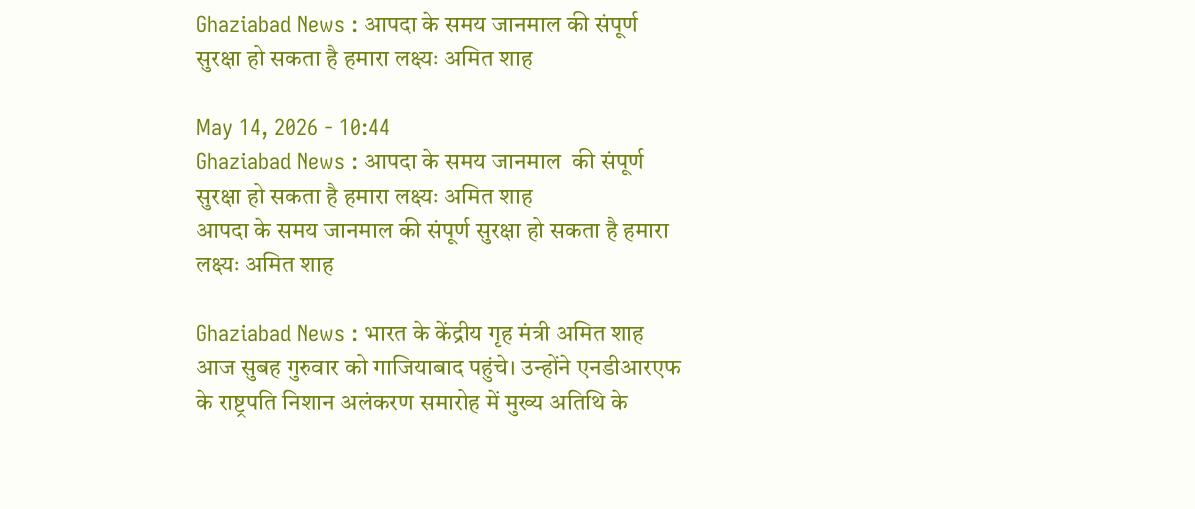Ghaziabad News : आपदा के समय जानमाल की संपूर्ण सुरक्षा हो सकता है हमारा लक्ष्यः अमित शाह

May 14, 2026 - 10:44
Ghaziabad News : आपदा के समय जानमाल  की संपूर्ण सुरक्षा हो सकता है हमारा लक्ष्यः अमित शाह
आपदा के समय जानमाल की संपूर्ण सुरक्षा हो सकता है हमारा लक्ष्यः अमित शाह

Ghaziabad News : भारत के केंद्रीय गृह मंत्री अमित शाह आज सुबह गुरुवार को गाजियाबाद पहुंचे। उन्होंने एनडीआरएफ के राष्ट्रपति निशान अलंकरण समारोह में मुख्य अतिथि के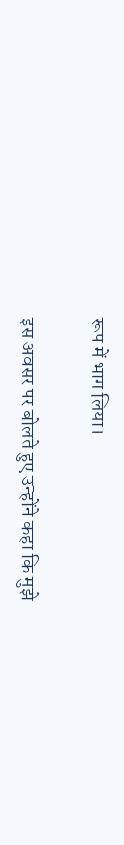रूप में भाग लिया।

इस अवसर पर बोलते हुए उन्होंने कहा कि मुझे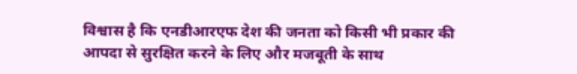विश्वास है कि एनडीआरएफ देश की जनता को किसी भी प्रकार की आपदा से सुरक्षित करने के लिए और मजबूती के साथ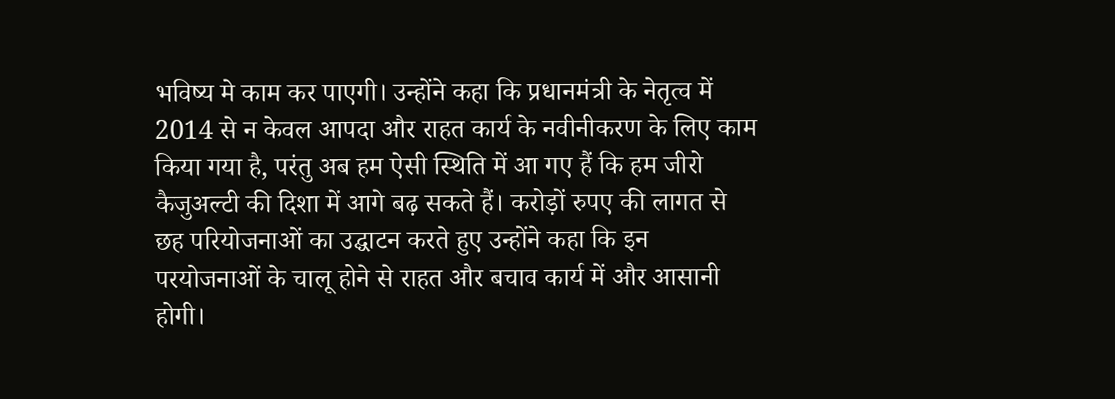भविष्य मे काम कर पाएगी। उन्होंने कहा कि प्रधानमंत्री के नेतृत्व में 2014 से न केवल आपदा और राहत कार्य के नवीनीकरण के लिए काम किया गया है, परंतु अब हम ऐसी स्थिति में आ गए हैं कि हम जीरो कैजुअल्टी की दिशा में आगे बढ़ सकते हैं। करोड़ों रुपए की लागत से छह परियोजनाओं का उद्घाटन करते हुए उन्होंने कहा कि इन परयोजनाओं के चालू होने से राहत और बचाव कार्य में और आसानी होगी।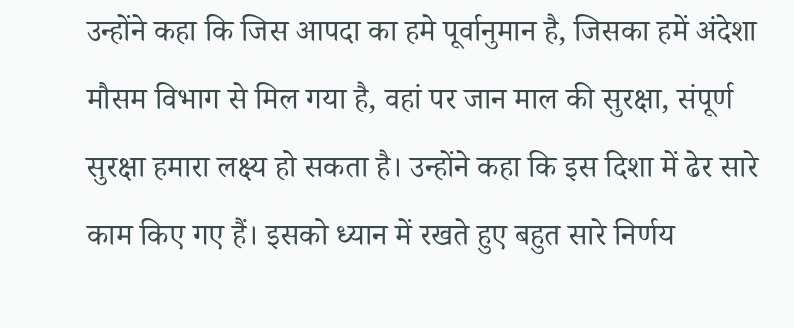उन्होंने कहा कि जिस आपदा का हमे पूर्वानुमान है, जिसका हमें अंदेशा मौसम विभाग से मिल गया है, वहां पर जान माल की सुरक्षा, संपूर्ण सुरक्षा हमारा लक्ष्य हो सकता है। उन्होंने कहा कि इस दिशा में ढेर सारे काम किए गए हैं। इसको ध्यान में रखते हुए बहुत सारे निर्णय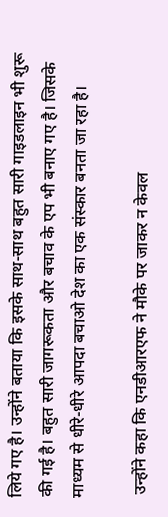लिये गए है। उन्होंने बताया कि इसके साथ-साथ बहुत सारी गाइडलाइन भी शुरू की गई है। बहुत सारी जागरूकता और बचाव के एप भी बनाए गए है। जिसके माध्यम से धीरे-धीरे आपदा बचाओ देश का एक संस्कार बनता जा रहा है।

 उन्होंने कहा कि एनडीआरएफ ने मौके पर जाकर न केवल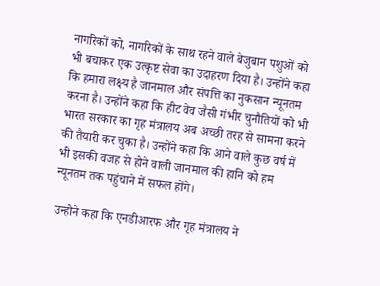नागरिकों को, नागरिकों के साथ रहने वाले बेजुबान पशुओं को भी बचाकर एक उत्कृष्ट सेवा का उदाहरण दिया है। उन्होंने कहा कि हमारा लक्ष्य है जानमाल और संपत्ति का नुकसान न्यूनतम करना है। उन्होंने कहा कि हीट वेव जैसी गंभीर चुनौतियों को भी भारत सरकार का गृह मंत्रालय अब अच्छी तरह से सामना करने की तैयारी कर चुका है। उन्होंने कहा कि आने वाले कुछ वर्ष में भी इसकी वजह से होने वाली जानमाल की हानि को हम न्यूनतम तक पहुंचाने में सफल होंगे।

 उन्होने कहा कि एनडीआरफ और गृह मंत्रालय ने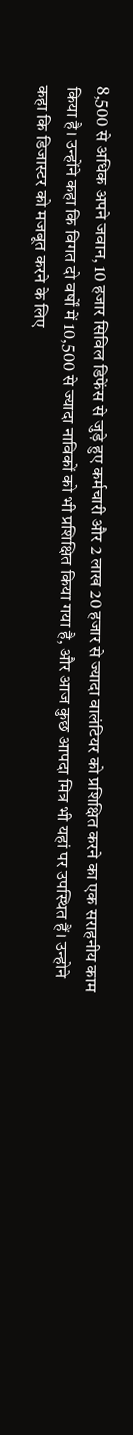8,500 से अधिक अपने जवान, 10 हजार सिविल डिफेंस से जुड़े हुए कर्मचारी और 2 लाख 20 हजार से ज्यादा वालंटियर को प्रशिक्षित करने का एक सराहनीय काम किया है। उन्होंने कहा कि विगत दो वर्षों में 10,500 से ज्यादा नाविकों को भी प्रशिक्षित किया गया है, और आज कुछ आपदा मित्र भी यहां पर उपस्थित हैं। उन्होने कहा कि डिजास्टर को मजबूत करने के लिए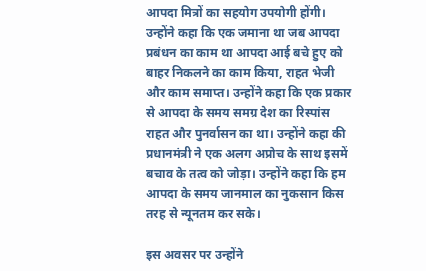आपदा मित्रों का सहयोग उपयोगी होंगी। उन्होंने कहा कि एक जमाना था जब आपदा प्रबंधन का काम था आपदा आई बचे हुए को बाहर निकलने का काम किया, राहत भेजी और काम समाप्त। उन्होंने कहा कि एक प्रकार से आपदा के समय समग्र देश का रिस्पांस राहत और पुनर्वासन का था। उन्होंने कहा की प्रधानमंत्री ने एक अलग अप्रोच के साथ इसमें बचाव के तत्व को जोड़ा। उन्होंने कहा कि हम आपदा के समय जानमाल का नुकसान किस तरह से न्यूनतम कर सके।

इस अवसर पर उन्होंने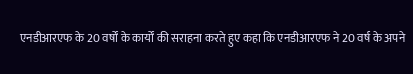एनडीआरएफ के 20 वर्षों के कार्यों की सराहना करते हुए कहा कि एनडीआरएफ ने 20 वर्ष के अपने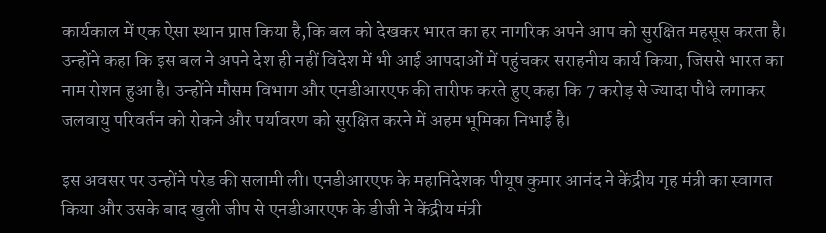कार्यकाल में एक ऐसा स्थान प्राप्त किया है,कि बल को देखकर भारत का हर नागरिक अपने आप को सुरक्षित महसूस करता है। उन्होंने कहा कि इस बल ने अपने देश ही नहीं विदेश में भी आई आपदाओं में पहुंचकर सराहनीय कार्य किया, जिससे भारत का नाम रोशन हुआ है। उन्होंने मौसम विभाग और एनडीआरएफ की तारीफ करते हुए कहा कि 7 करोड़ से ज्यादा पौधे लगाकर जलवायु परिवर्तन को रोकने और पर्यावरण को सुरक्षित करने में अहम भूमिका निभाई है।

इस अवसर पर उन्होंने परेड की सलामी ली। एनडीआरएफ के महानिदेशक पीयूष कुमार आनंद ने केंद्रीय गृह मंत्री का स्वागत किया और उसके बाद खुली जीप से एनडीआरएफ के डीजी ने केंद्रीय मंत्री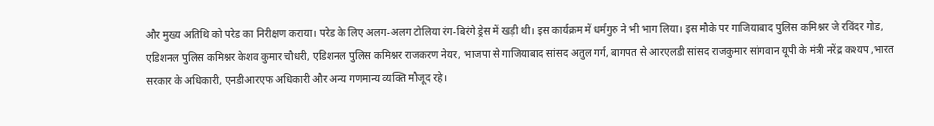और मुख्य अतिथि को परेड का निरीक्षण कराया। परेड के लिए अलग-अलग टोलिया रंग-बिरंगे ड्रेस में खड़ी थी। इस कार्यक्रम में धर्मगुरु ने भी भाग लिया। इस मौके पर गाजियाबाद पुलिस कमिश्नर जे रविंदर गोड, एडिशनल पुलिस कमिश्नर केशव कुमार चौधरी, एडिशनल पुलिस कमिश्नर राजकरण नेयर, भाजपा से गाजियाबाद सांसद अतुल गर्ग, बागपत से आरएलडी सांसद राजकुमार सांगवान यूपी के मंत्री नरेंद्र कश्यप ,भारत सरकार के अधिकारी, एनडीआरएफ अधिकारी और अन्य गणमान्य व्यक्ति मौजूद रहे।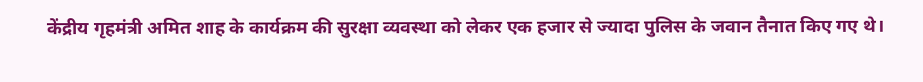केंद्रीय गृहमंत्री अमित शाह के कार्यक्रम की सुरक्षा व्यवस्था को लेकर एक हजार से ज्यादा पुलिस के जवान तैनात किए गए थे।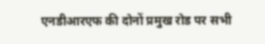एनडीआरएफ की दोनों प्रमुख रोड पर सभी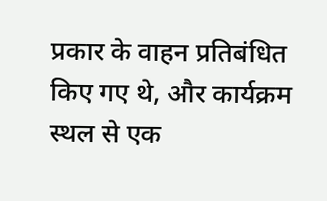प्रकार के वाहन प्रतिबंधित किए गए थे, और कार्यक्रम स्थल से एक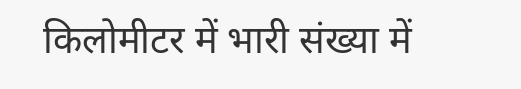किलोमीटर में भारी संख्या में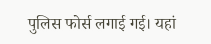पुलिस फोर्स लगाई गई। यहां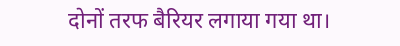दोनों तरफ बैरियर लगाया गया था।